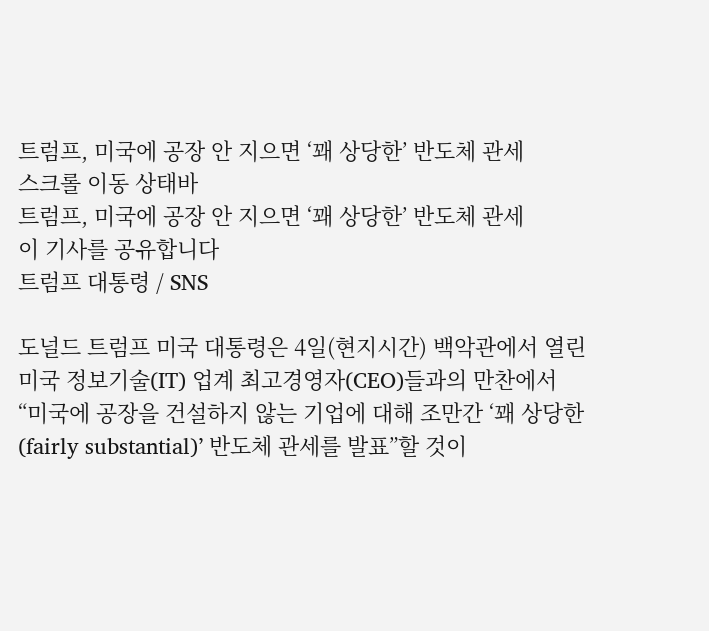트럼프, 미국에 공장 안 지으면 ‘꽤 상당한’ 반도체 관세
스크롤 이동 상태바
트럼프, 미국에 공장 안 지으면 ‘꽤 상당한’ 반도체 관세
이 기사를 공유합니다
트럼프 대통령 / SNS

도널드 트럼프 미국 대통령은 4일(현지시간) 백악관에서 열린 미국 정보기술(IT) 업계 최고경영자(CEO)들과의 만찬에서 “미국에 공장을 건설하지 않는 기업에 대해 조만간 ‘꽤 상당한(fairly substantial)’ 반도체 관세를 발표”할 것이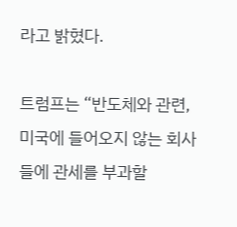라고 밝혔다.

트럼프는 “반도체와 관련, 미국에 들어오지 않는 회사들에 관세를 부과할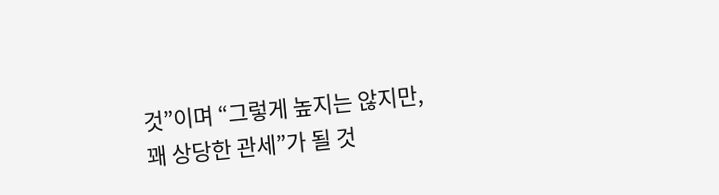것”이며 “그렇게 높지는 않지만, 꽤 상당한 관세”가 될 것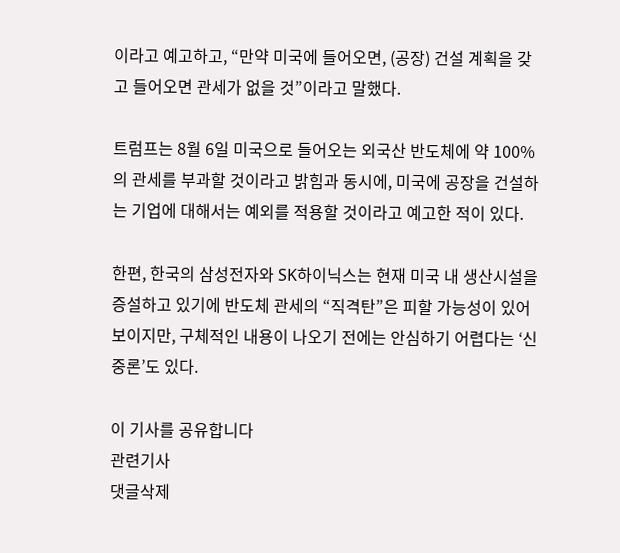이라고 예고하고, “만약 미국에 들어오면, (공장) 건설 계획을 갖고 들어오면 관세가 없을 것”이라고 말했다.

트럼프는 8월 6일 미국으로 들어오는 외국산 반도체에 약 100%의 관세를 부과할 것이라고 밝힘과 동시에, 미국에 공장을 건설하는 기업에 대해서는 예외를 적용할 것이라고 예고한 적이 있다.

한편, 한국의 삼성전자와 SK하이닉스는 현재 미국 내 생산시설을 증설하고 있기에 반도체 관세의 “직격탄”은 피할 가능성이 있어 보이지만, 구체적인 내용이 나오기 전에는 안심하기 어렵다는 ‘신중론’도 있다.

이 기사를 공유합니다
관련기사
댓글삭제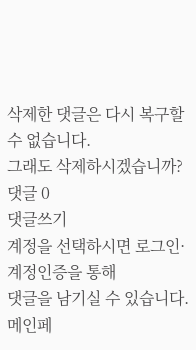삭제한 댓글은 다시 복구할 수 없습니다.
그래도 삭제하시겠습니까?
댓글 0
댓글쓰기
계정을 선택하시면 로그인·계정인증을 통해
댓글을 남기실 수 있습니다.
메인페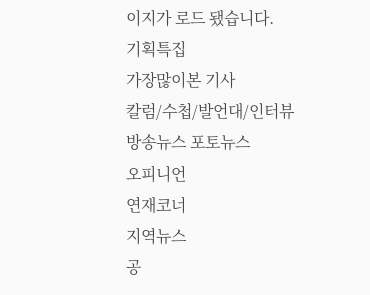이지가 로드 됐습니다.
기획특집
가장많이본 기사
칼럼/수첩/발언대/인터뷰
방송뉴스 포토뉴스
오피니언
연재코너
지역뉴스
공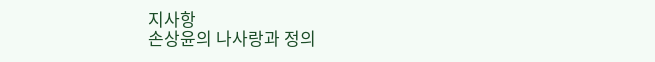지사항
손상윤의 나사랑과 정의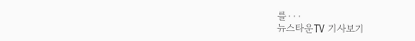를···
뉴스타운TV 기사보기